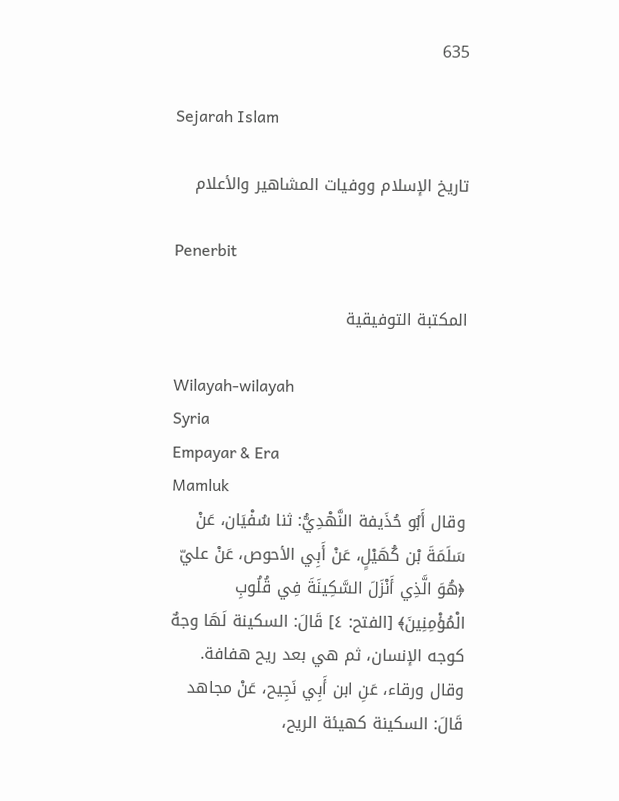635

Sejarah Islam

تاريخ الإسلام ووفيات المشاهير والأعلام

Penerbit

المكتبة التوفيقية

Wilayah-wilayah
Syria
Empayar & Era
Mamluk
وقال أَبُو حُذَيفة النَّهْدِيُّ: ثنا سُفْيَان، عَنْ سَلَمَةَ بْن كُهَيْلٍ، عَنْ أَبِي الأحوص، عَنْ عليّ ﴿هُوَ الَّذِي أَنْزَلَ السَّكِينَةَ فِي قُلُوبِ الْمُؤْمِنِينَ﴾ [الفتح: ٤] قَالَ: السكينة لَهَا وجهٌ كوجه الإنسان، ثم هي بعد ريح هفافة.
وقال ورقاء، عَنِ ابن أَبِي نَجِيح، عَنْ مجاهد قَالَ: السكينة كهيئة الريح،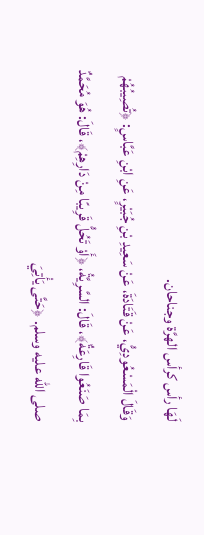لَهَا رأس كرأس الهرَّة وجناحان.
وَقَالَ الْمَسْعُودِيُّ، عَنْ قَتَادَةَ، عَنْ سَعِيدِ بْنِ جُبَيْرٍ، عَنِ ابْنِ عَبَّاسٍ: ﴿تُصِيبُهُمْ بِمَا صَنَعُوا قَارِعَةٌ﴾، قَالَ: السَّرِيَّةُ، ﴿أَوْ تَحُلُّ قَرِيبًا مِنْ دَارِهِمْ﴾، قَالَ: هُوَ مُحَمَّدٌ صلى الله عليه وسلم. ﴿حَتَّى يَأْتِيَ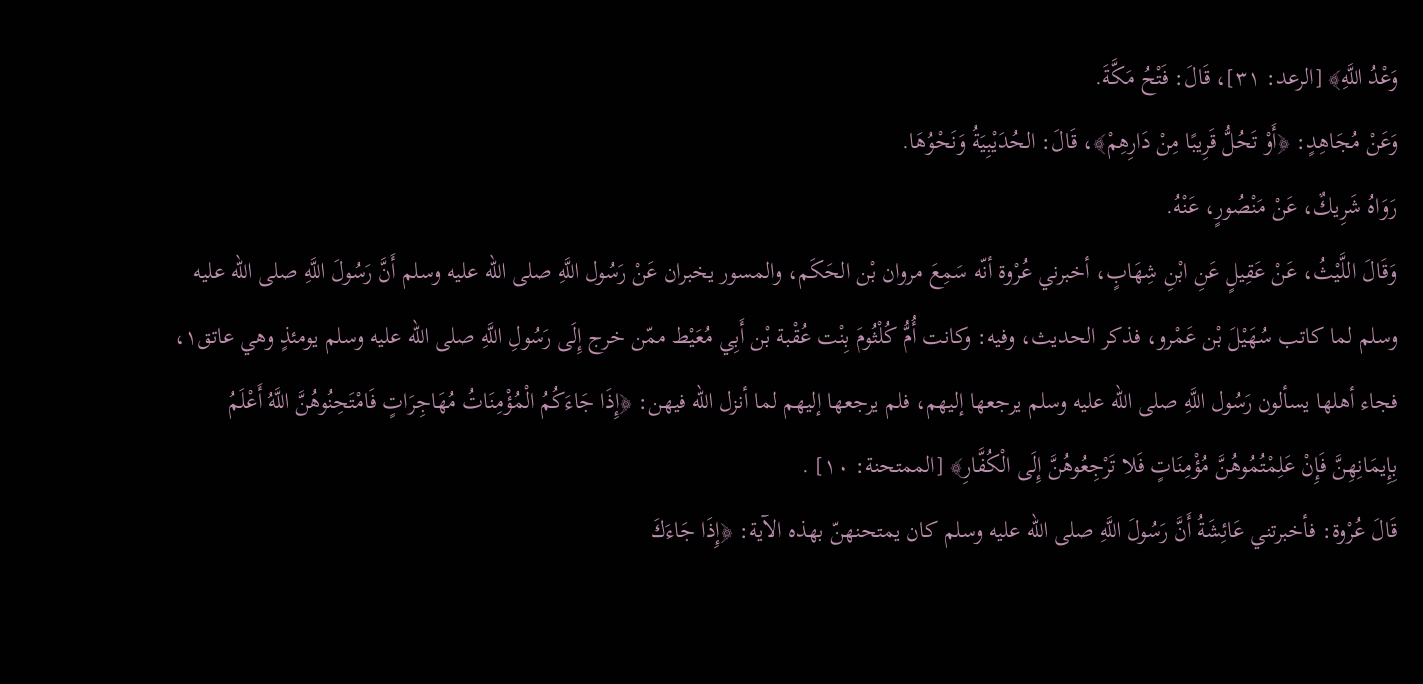وَعْدُ اللَّهِ﴾ [الرعد: ٣١]، قَالَ: فَتْحُ مَكَّةَ.
وَعَنْ مُجَاهِدٍ: ﴿أَوْ تَحُلُّ قَرِيبًا مِنْ دَارِهِمْ﴾، قَالَ: الحُدَيْبِيَةُ وَنَحْوُهَا.
رَوَاهُ شَرِيكٌ، عَنْ مَنْصُورٍ، عَنْهُ.
وَقَالَ اللَّيْثُ، عَنْ عَقِيلٍ عَنِ ابْنِ شِهَابٍ، أخبرني عُرْوة أنّه سَمِعَ مروان بْن الحَكَم، والمسور يخبران عَنْ رَسُول اللَّهِ صلى الله عليه وسلم أَنَّ رَسُولَ اللَّهِ صلى الله عليه وسلم لما كاتب سُهَيْلَ بْن عَمْرو، فذكر الحديث، وفيه: وكانت أُمُّ كُلْثُومَ بِنْت عُقْبة بْن أَبِي مُعَيْط ممّن خرج إِلَى رَسُولِ اللَّهِ صلى الله عليه وسلم يومئذٍ وهي عاتق١، فجاء أهلها يسألون رَسُول اللَّهِ صلى الله عليه وسلم يرجعها إليهم، فلم يرجعها إليهم لما أنزل الله فيهن: ﴿إِذَا جَاءَكُمُ الْمُؤْمِنَاتُ مُهَاجِرَاتٍ فَامْتَحِنُوهُنَّ اللَّهُ أَعْلَمُ بِإِيمَانِهِنَّ فَإِنْ عَلِمْتُمُوهُنَّ مُؤْمِنَاتٍ فَلا تَرْجِعُوهُنَّ إِلَى الْكُفَّارِ﴾ [الممتحنة: ١٠] .
قَالَ عُرْوة: فأخبرتني عَائِشَةُ أَنَّ رَسُولَ اللَّهِ صلى الله عليه وسلم كان يمتحنهنّ بهذه الآية: ﴿إِذَا جَاءَكَ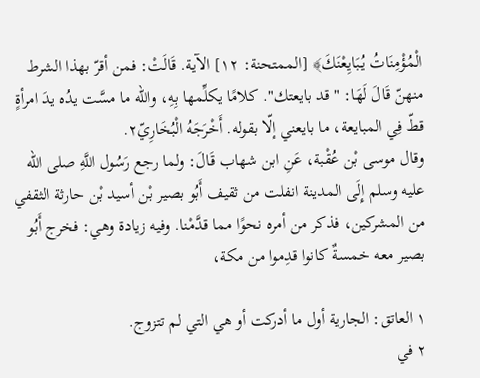الْمُؤْمِنَاتُ يُبَايِعْنَكَ﴾ [الممتحنة: ١٢] الآية. قَالَتْ: فمن أقرّ بهذا الشرط منهنّ قَالَ لَهَا: "قد بايعتك". كلامًا يكلِّمها بِهِ، والله ما مسَّت يدُه يدَ امرأةٍ قطّ فِي المبايعة، ما بايعني إلّا بقوله. أَخْرَجَهُ الْبُخَارِيّ٢.
وقال موسى بْن عُقْبة، عَنِ ابن شهاب قَالَ: ولما رجع رَسُول اللَّهِ صلى الله عليه وسلم إِلَى المدينة انفلت من ثقيف أَبُو بصير بْن أسيد بْن حارثة الثقفي من المشركين، فذكر من أمره نحوًا مما قدَّمْنا. وفيه زيادة وهي: فخرج أَبُو بصير معه خمسةٌ كانوا قدِموا من مكة،

١ العاتق: الجارية أول ما أدركت أو هي التي لم تتزوج.
٢ في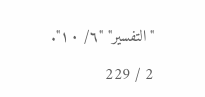"التفسير" "٦/ ١٠".

2 / 229